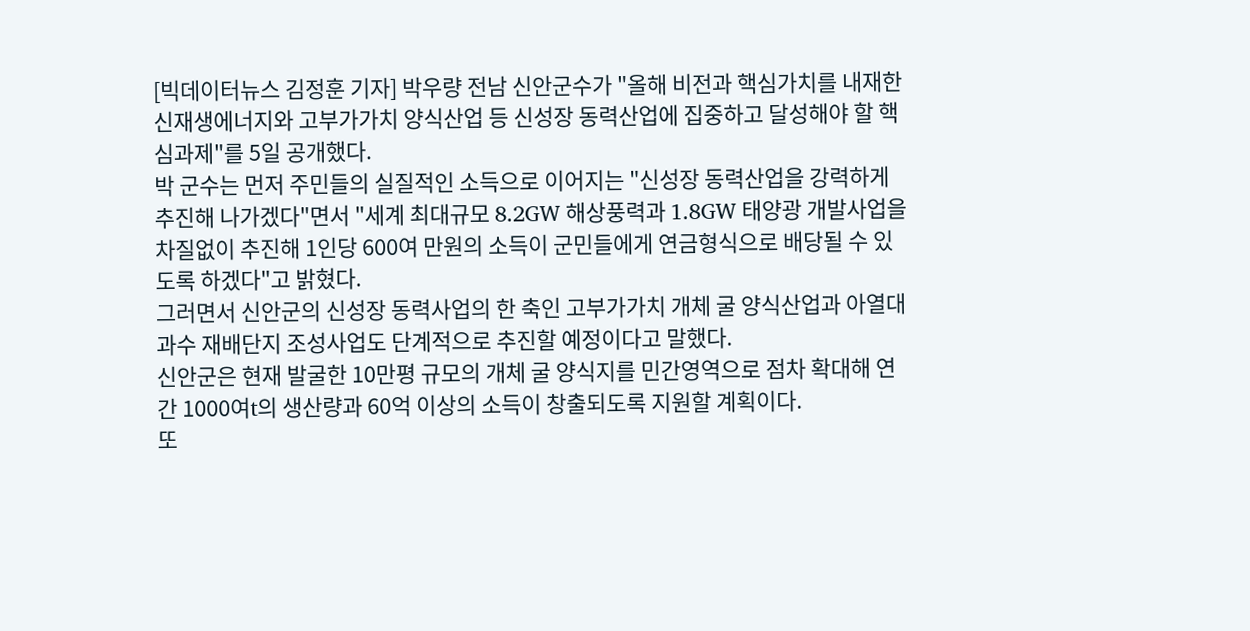[빅데이터뉴스 김정훈 기자] 박우량 전남 신안군수가 "올해 비전과 핵심가치를 내재한 신재생에너지와 고부가가치 양식산업 등 신성장 동력산업에 집중하고 달성해야 할 핵심과제"를 5일 공개했다.
박 군수는 먼저 주민들의 실질적인 소득으로 이어지는 "신성장 동력산업을 강력하게 추진해 나가겠다"면서 "세계 최대규모 8.2GW 해상풍력과 1.8GW 태양광 개발사업을 차질없이 추진해 1인당 600여 만원의 소득이 군민들에게 연금형식으로 배당될 수 있도록 하겠다"고 밝혔다.
그러면서 신안군의 신성장 동력사업의 한 축인 고부가가치 개체 굴 양식산업과 아열대 과수 재배단지 조성사업도 단계적으로 추진할 예정이다고 말했다.
신안군은 현재 발굴한 10만평 규모의 개체 굴 양식지를 민간영역으로 점차 확대해 연간 1000여t의 생산량과 60억 이상의 소득이 창출되도록 지원할 계획이다.
또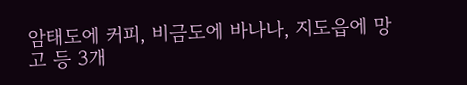암태도에 커피, 비금도에 바나나, 지도읍에 망고 등 3개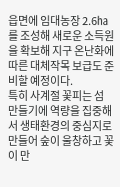읍면에 임대농장 2.6㏊를 조성해 새로운 소득원을 확보해 지구 온난화에 따른 대체작목 보급도 준비할 예정이다.
특히 사계절 꽃피는 섬 만들기에 역량을 집중해서 생태환경의 중심지로 만들어 숲이 울창하고 꽃이 만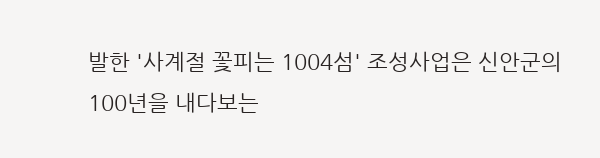발한 '사계절 꽃피는 1004섬' 조성사업은 신안군의 100년을 내다보는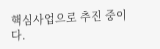핵심사업으로 추진 중이다.